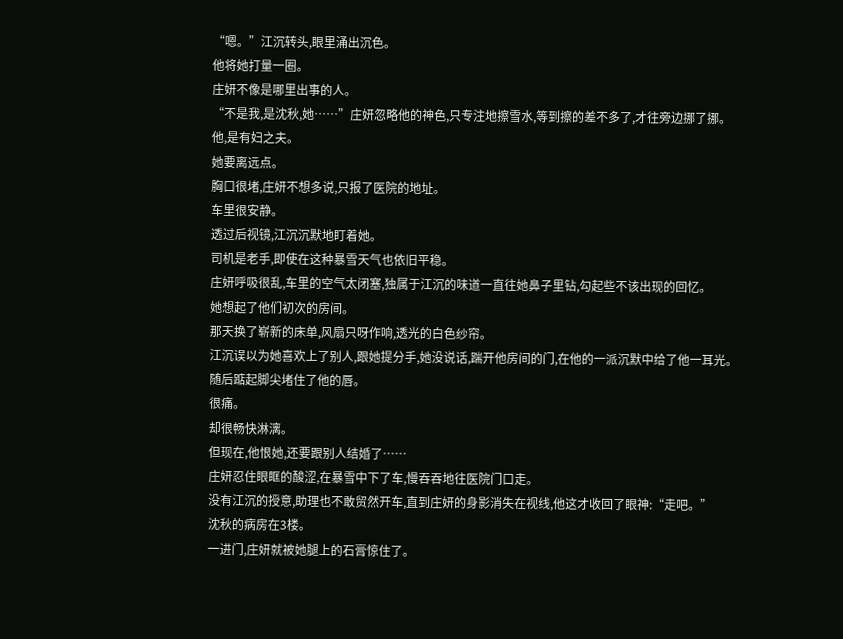“嗯。”江沉转头,眼里涌出沉色。
他将她打量一圈。
庄妍不像是哪里出事的人。
“不是我,是沈秋,她……”庄妍忽略他的神色,只专注地擦雪水,等到擦的差不多了,才往旁边挪了挪。
他,是有妇之夫。
她要离远点。
胸口很堵,庄妍不想多说,只报了医院的地址。
车里很安静。
透过后视镜,江沉沉默地盯着她。
司机是老手,即使在这种暴雪天气也依旧平稳。
庄妍呼吸很乱,车里的空气太闭塞,独属于江沉的味道一直往她鼻子里钻,勾起些不该出现的回忆。
她想起了他们初次的房间。
那天换了崭新的床单,风扇只呀作响,透光的白色纱帘。
江沉误以为她喜欢上了别人,跟她提分手,她没说话,踹开他房间的门,在他的一派沉默中给了他一耳光。
随后踮起脚尖堵住了他的唇。
很痛。
却很畅快淋漓。
但现在,他恨她,还要跟别人结婚了……
庄妍忍住眼眶的酸涩,在暴雪中下了车,慢吞吞地往医院门口走。
没有江沉的授意,助理也不敢贸然开车,直到庄妍的身影消失在视线,他这才收回了眼神:“走吧。”
沈秋的病房在3楼。
一进门,庄妍就被她腿上的石膏惊住了。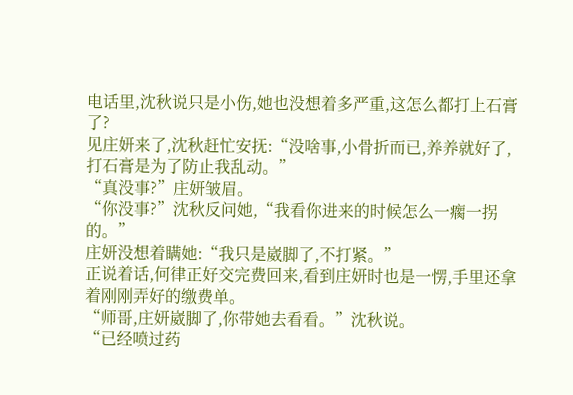电话里,沈秋说只是小伤,她也没想着多严重,这怎么都打上石膏了?
见庄妍来了,沈秋赶忙安抚:“没啥事,小骨折而已,养养就好了,打石膏是为了防止我乱动。”
“真没事?”庄妍皱眉。
“你没事?”沈秋反问她,“我看你进来的时候怎么一瘸一拐的。”
庄妍没想着瞒她:“我只是崴脚了,不打紧。”
正说着话,何律正好交完费回来,看到庄妍时也是一愣,手里还拿着刚刚弄好的缴费单。
“师哥,庄妍崴脚了,你带她去看看。”沈秋说。
“已经喷过药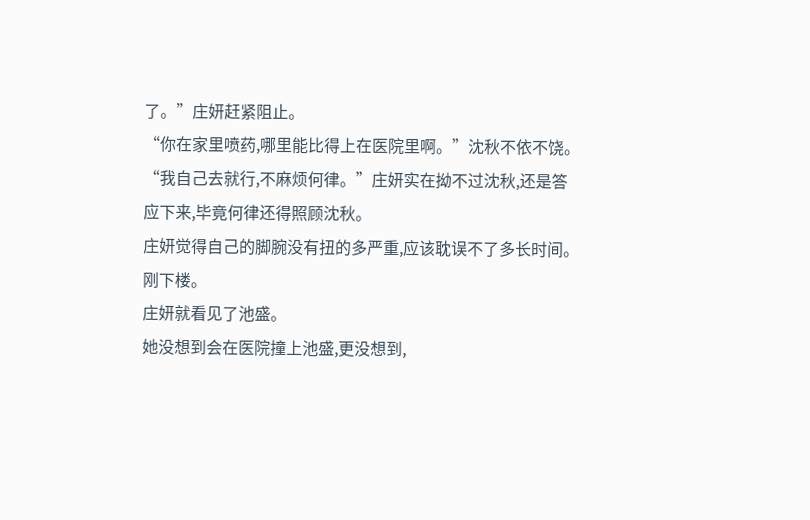了。”庄妍赶紧阻止。
“你在家里喷药,哪里能比得上在医院里啊。”沈秋不依不饶。
“我自己去就行,不麻烦何律。”庄妍实在拗不过沈秋,还是答应下来,毕竟何律还得照顾沈秋。
庄妍觉得自己的脚腕没有扭的多严重,应该耽误不了多长时间。
刚下楼。
庄妍就看见了池盛。
她没想到会在医院撞上池盛,更没想到,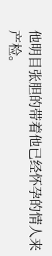他明目张胆的带着他已经怀孕的情人来产检。